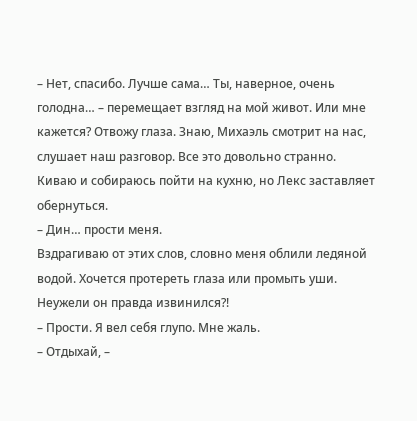– Нет, спасибо. Лучше сама… Ты, наверное, очень голодна… – перемещает взгляд на мой живот. Или мне кажется? Отвожу глаза. Знаю, Михаэль смотрит на нас, слушает наш разговор. Все это довольно странно.
Киваю и собираюсь пойти на кухню, но Лекс заставляет обернуться.
– Дин… прости меня.
Вздрагиваю от этих слов, словно меня облили ледяной водой. Хочется протереть глаза или промыть уши. Неужели он правда извинился?!
– Прости. Я вел себя глупо. Мне жаль.
– Отдыхай, –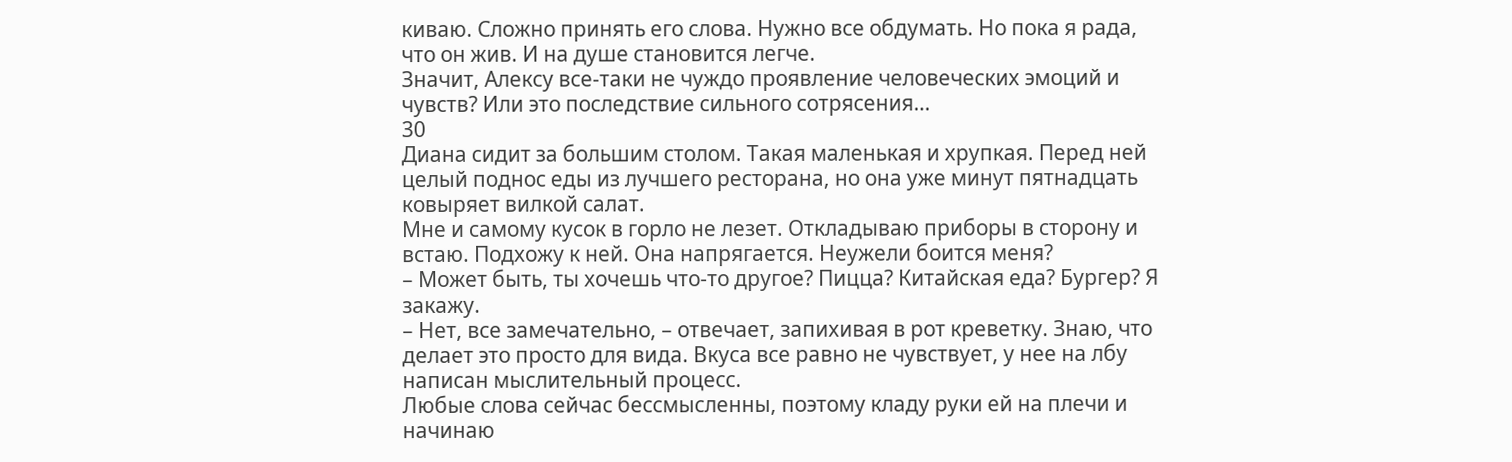киваю. Сложно принять его слова. Нужно все обдумать. Но пока я рада, что он жив. И на душе становится легче.
Значит, Алексу все-таки не чуждо проявление человеческих эмоций и чувств? Или это последствие сильного сотрясения…
30
Диана сидит за большим столом. Такая маленькая и хрупкая. Перед ней целый поднос еды из лучшего ресторана, но она уже минут пятнадцать ковыряет вилкой салат.
Мне и самому кусок в горло не лезет. Откладываю приборы в сторону и встаю. Подхожу к ней. Она напрягается. Неужели боится меня?
– Может быть, ты хочешь что-то другое? Пицца? Китайская еда? Бургер? Я закажу.
– Нет, все замечательно, – отвечает, запихивая в рот креветку. Знаю, что делает это просто для вида. Вкуса все равно не чувствует, у нее на лбу написан мыслительный процесс.
Любые слова сейчас бессмысленны, поэтому кладу руки ей на плечи и начинаю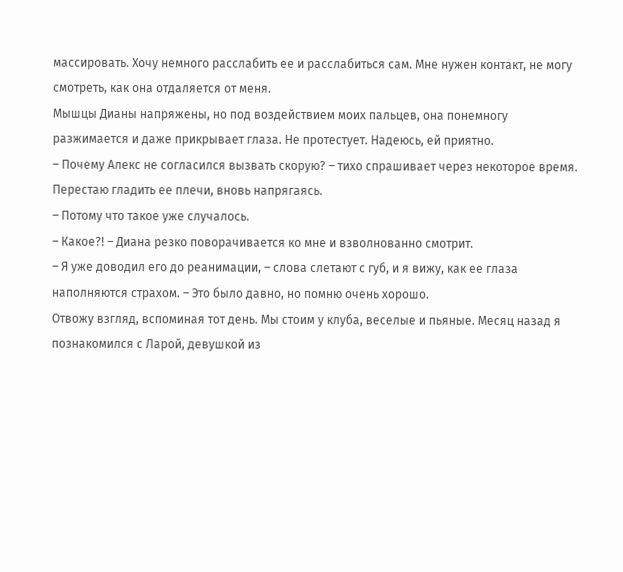массировать. Хочу немного расслабить ее и расслабиться сам. Мне нужен контакт, не могу смотреть, как она отдаляется от меня.
Мышцы Дианы напряжены, но под воздействием моих пальцев, она понемногу разжимается и даже прикрывает глаза. Не протестует. Надеюсь, ей приятно.
– Почему Алекс не согласился вызвать скорую? – тихо спрашивает через некоторое время. Перестаю гладить ее плечи, вновь напрягаясь.
– Потому что такое уже случалось.
– Какое?! – Диана резко поворачивается ко мне и взволнованно смотрит.
– Я уже доводил его до реанимации, – слова слетают с губ, и я вижу, как ее глаза наполняются страхом. – Это было давно, но помню очень хорошо.
Отвожу взгляд, вспоминая тот день. Мы стоим у клуба, веселые и пьяные. Месяц назад я познакомился с Ларой, девушкой из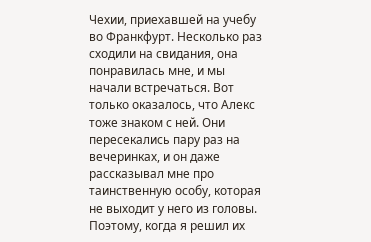Чехии, приехавшей на учебу во Франкфурт. Несколько раз сходили на свидания, она понравилась мне, и мы начали встречаться. Вот только оказалось, что Алекс тоже знаком с ней. Они пересекались пару раз на вечеринках, и он даже рассказывал мне про таинственную особу, которая не выходит у него из головы. Поэтому, когда я решил их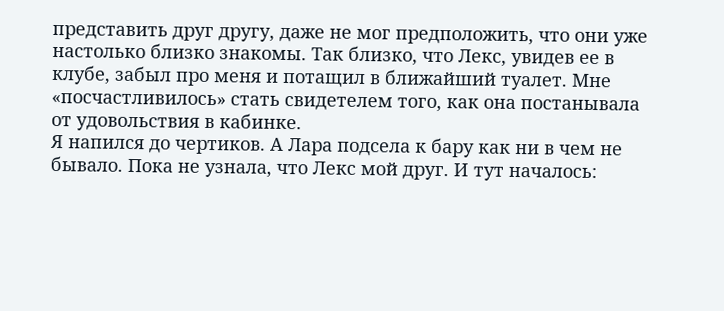представить друг другу, даже не мог предположить, что они уже настолько близко знакомы. Так близко, что Лекс, увидев ее в клубе, забыл про меня и потащил в ближайший туалет. Мне «посчастливилось» стать свидетелем того, как она постанывала от удовольствия в кабинке.
Я напился до чертиков. А Лара подсела к бару как ни в чем не бывало. Пока не узнала, что Лекс мой друг. И тут началось: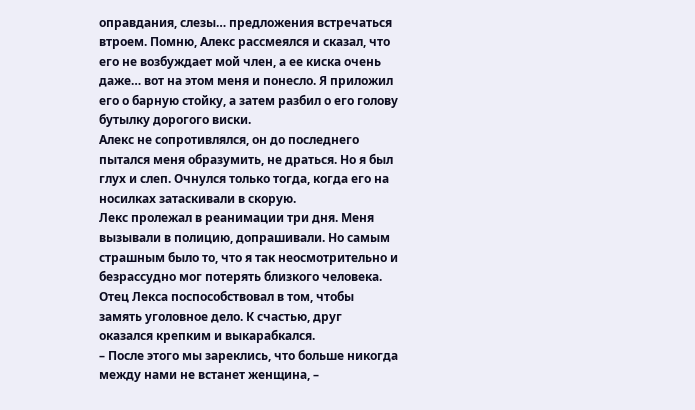оправдания, слезы… предложения встречаться втроем. Помню, Алекс рассмеялся и сказал, что его не возбуждает мой член, а ее киска очень даже… вот на этом меня и понесло. Я приложил его о барную стойку, а затем разбил о его голову бутылку дорогого виски.
Алекс не сопротивлялся, он до последнего пытался меня образумить, не драться. Но я был глух и слеп. Очнулся только тогда, когда его на носилках затаскивали в скорую.
Лекс пролежал в реанимации три дня. Меня вызывали в полицию, допрашивали. Но самым страшным было то, что я так неосмотрительно и безрассудно мог потерять близкого человека.
Отец Лекса поспособствовал в том, чтобы замять уголовное дело. К счастью, друг оказался крепким и выкарабкался.
– После этого мы зареклись, что больше никогда между нами не встанет женщина, –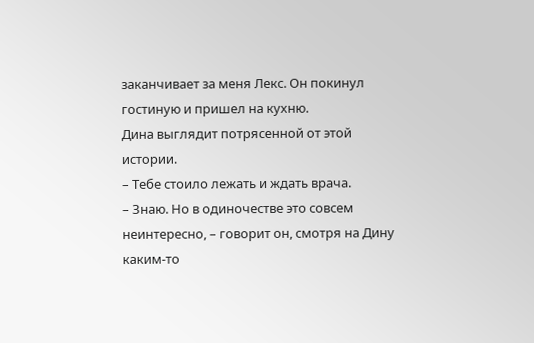заканчивает за меня Лекс. Он покинул гостиную и пришел на кухню.
Дина выглядит потрясенной от этой истории.
– Тебе стоило лежать и ждать врача.
– Знаю. Но в одиночестве это совсем неинтересно, – говорит он, смотря на Дину каким-то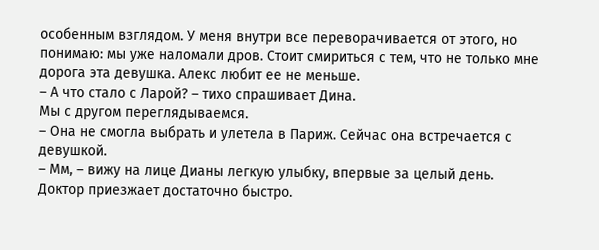особенным взглядом. У меня внутри все переворачивается от этого, но понимаю: мы уже наломали дров. Стоит смириться с тем, что не только мне дорога эта девушка. Алекс любит ее не меньше.
– А что стало с Ларой? – тихо спрашивает Дина.
Мы с другом переглядываемся.
– Она не смогла выбрать и улетела в Париж. Сейчас она встречается с девушкой.
– Мм, – вижу на лице Дианы легкую улыбку, впервые за целый день.
Доктор приезжает достаточно быстро.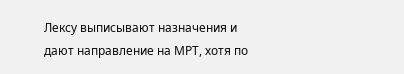Лексу выписывают назначения и дают направление на МРТ, хотя по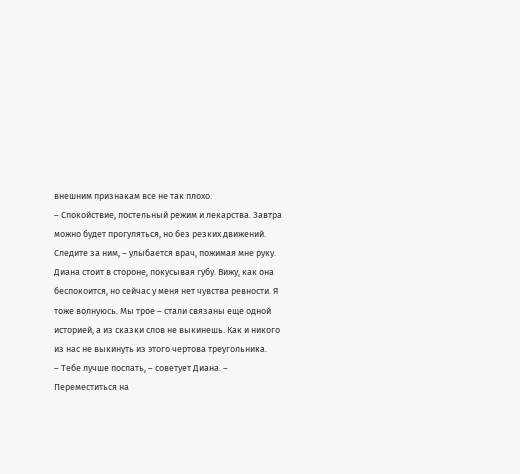внешним признакам все не так плохо.
– Спокойствие, постельный режим и лекарства. Завтра можно будет прогуляться, но без резких движений. Следите за ним, – улыбается врач, пожимая мне руку. Диана стоит в стороне, покусывая губу. Вижу, как она беспокоится, но сейчас у меня нет чувства ревности. Я тоже волнуюсь. Мы трое – стали связаны еще одной историей, а из сказки слов не выкинешь. Как и никого из нас не выкинуть из этого чертова треугольника.
– Тебе лучше поспать, – советует Диана. – Переместиться на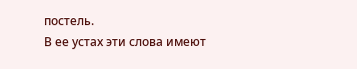постель.
В ее устах эти слова имеют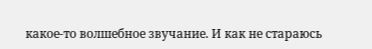какое-то волшебное звучание. И как не стараюсь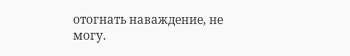отогнать наваждение, не могу.